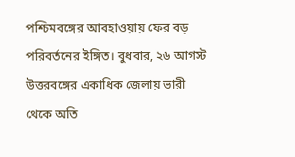পশ্চিমবঙ্গের আবহাওয়ায় ফের বড় পরিবর্তনের ইঙ্গিত। বুধবার, ২৬ আগস্ট উত্তরবঙ্গের একাধিক জেলায় ভারী থেকে অতি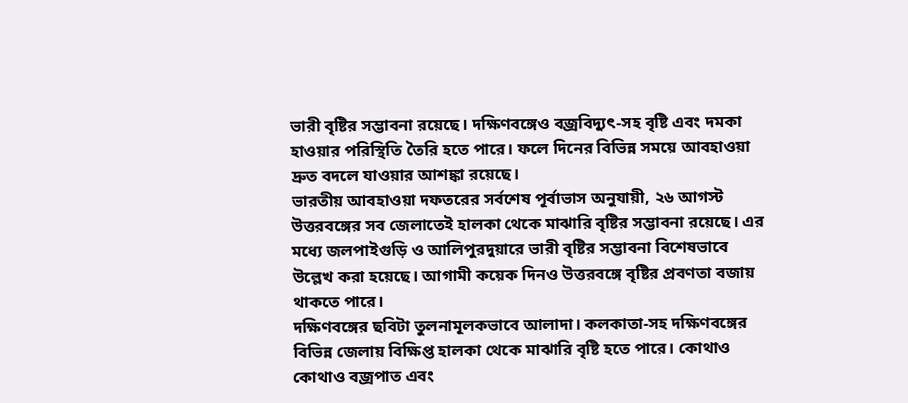ভারী বৃষ্টির সম্ভাবনা রয়েছে। দক্ষিণবঙ্গেও বজ্রবিদ্যুৎ-সহ বৃষ্টি এবং দমকা হাওয়ার পরিস্থিতি তৈরি হতে পারে। ফলে দিনের বিভিন্ন সময়ে আবহাওয়া দ্রুত বদলে যাওয়ার আশঙ্কা রয়েছে।
ভারতীয় আবহাওয়া দফতরের সর্বশেষ পূর্বাভাস অনুযায়ী, ২৬ আগস্ট উত্তরবঙ্গের সব জেলাতেই হালকা থেকে মাঝারি বৃষ্টির সম্ভাবনা রয়েছে। এর মধ্যে জলপাইগুড়ি ও আলিপুরদুয়ারে ভারী বৃষ্টির সম্ভাবনা বিশেষভাবে উল্লেখ করা হয়েছে। আগামী কয়েক দিনও উত্তরবঙ্গে বৃষ্টির প্রবণতা বজায় থাকতে পারে।
দক্ষিণবঙ্গের ছবিটা তুলনামূলকভাবে আলাদা। কলকাতা-সহ দক্ষিণবঙ্গের বিভিন্ন জেলায় বিক্ষিপ্ত হালকা থেকে মাঝারি বৃষ্টি হতে পারে। কোথাও কোথাও বজ্রপাত এবং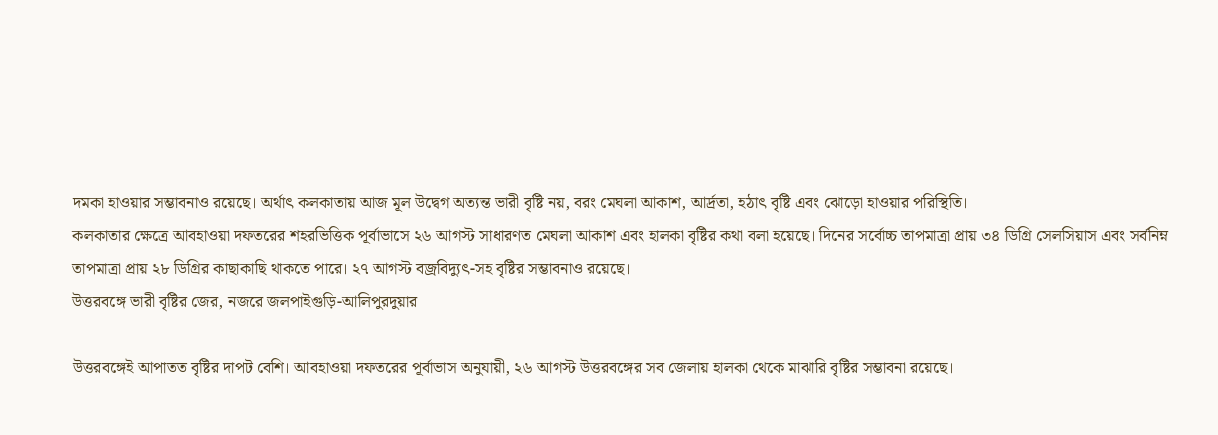দমকা হাওয়ার সম্ভাবনাও রয়েছে। অর্থাৎ কলকাতায় আজ মূল উদ্বেগ অত্যন্ত ভারী বৃষ্টি নয়, বরং মেঘলা আকাশ, আর্দ্রতা, হঠাৎ বৃষ্টি এবং ঝোড়ো হাওয়ার পরিস্থিতি।
কলকাতার ক্ষেত্রে আবহাওয়া দফতরের শহরভিত্তিক পূর্বাভাসে ২৬ আগস্ট সাধারণত মেঘলা আকাশ এবং হালকা বৃষ্টির কথা বলা হয়েছে। দিনের সর্বোচ্চ তাপমাত্রা প্রায় ৩৪ ডিগ্রি সেলসিয়াস এবং সর্বনিম্ন তাপমাত্রা প্রায় ২৮ ডিগ্রির কাছাকাছি থাকতে পারে। ২৭ আগস্ট বজ্রবিদ্যুৎ-সহ বৃষ্টির সম্ভাবনাও রয়েছে।
উত্তরবঙ্গে ভারী বৃষ্টির জের, নজরে জলপাইগুড়ি-আলিপুরদুয়ার

উত্তরবঙ্গেই আপাতত বৃষ্টির দাপট বেশি। আবহাওয়া দফতরের পূর্বাভাস অনুযায়ী, ২৬ আগস্ট উত্তরবঙ্গের সব জেলায় হালকা থেকে মাঝারি বৃষ্টির সম্ভাবনা রয়েছে।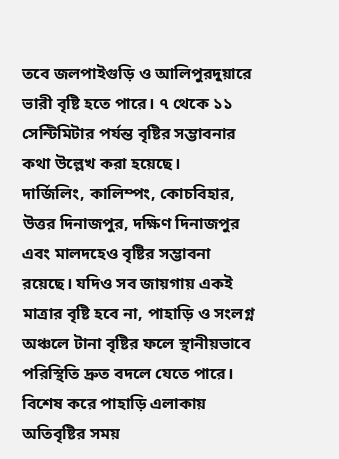তবে জলপাইগুড়ি ও আলিপুরদুয়ারে ভারী বৃষ্টি হতে পারে। ৭ থেকে ১১ সেন্টিমিটার পর্যন্ত বৃষ্টির সম্ভাবনার কথা উল্লেখ করা হয়েছে।
দার্জিলিং, কালিম্পং, কোচবিহার, উত্তর দিনাজপুর, দক্ষিণ দিনাজপুর এবং মালদহেও বৃষ্টির সম্ভাবনা রয়েছে। যদিও সব জায়গায় একই মাত্রার বৃষ্টি হবে না, পাহাড়ি ও সংলগ্ন অঞ্চলে টানা বৃষ্টির ফলে স্থানীয়ভাবে পরিস্থিতি দ্রুত বদলে যেতে পারে।
বিশেষ করে পাহাড়ি এলাকায় অতিবৃষ্টির সময়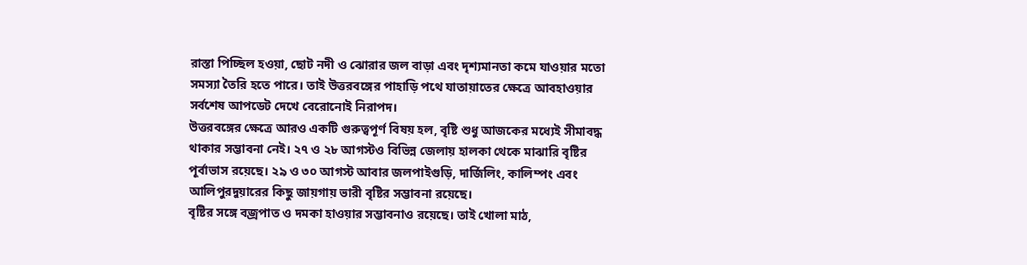রাস্তা পিচ্ছিল হওয়া, ছোট নদী ও ঝোরার জল বাড়া এবং দৃশ্যমানতা কমে যাওয়ার মতো সমস্যা তৈরি হতে পারে। তাই উত্তরবঙ্গের পাহাড়ি পথে যাতায়াতের ক্ষেত্রে আবহাওয়ার সর্বশেষ আপডেট দেখে বেরোনোই নিরাপদ।
উত্তরবঙ্গের ক্ষেত্রে আরও একটি গুরুত্বপূর্ণ বিষয় হল, বৃষ্টি শুধু আজকের মধ্যেই সীমাবদ্ধ থাকার সম্ভাবনা নেই। ২৭ ও ২৮ আগস্টও বিভিন্ন জেলায় হালকা থেকে মাঝারি বৃষ্টির পূর্বাভাস রয়েছে। ২৯ ও ৩০ আগস্ট আবার জলপাইগুড়ি, দার্জিলিং, কালিম্পং এবং আলিপুরদুয়ারের কিছু জায়গায় ভারী বৃষ্টির সম্ভাবনা রয়েছে।
বৃষ্টির সঙ্গে বজ্রপাত ও দমকা হাওয়ার সম্ভাবনাও রয়েছে। তাই খোলা মাঠ,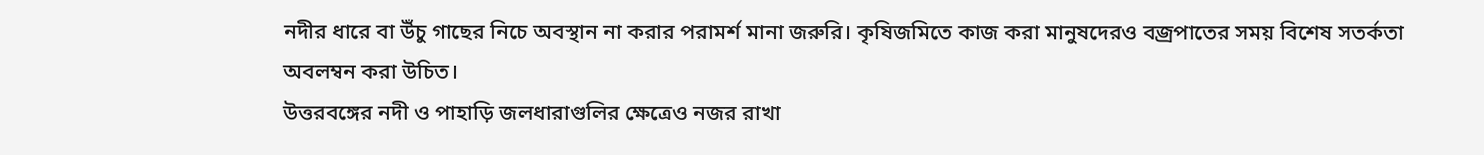নদীর ধারে বা উঁচু গাছের নিচে অবস্থান না করার পরামর্শ মানা জরুরি। কৃষিজমিতে কাজ করা মানুষদেরও বজ্রপাতের সময় বিশেষ সতর্কতা অবলম্বন করা উচিত।
উত্তরবঙ্গের নদী ও পাহাড়ি জলধারাগুলির ক্ষেত্রেও নজর রাখা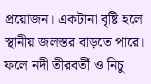প্রয়োজন। একটানা বৃষ্টি হলে স্থানীয় জলস্তর বাড়তে পারে। ফলে নদী তীরবর্তী ও নিচু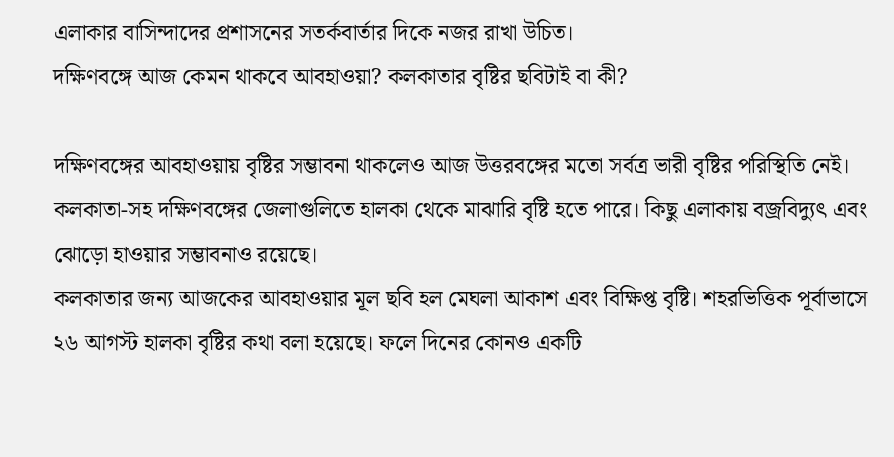এলাকার বাসিন্দাদের প্রশাসনের সতর্কবার্তার দিকে নজর রাখা উচিত।
দক্ষিণবঙ্গে আজ কেমন থাকবে আবহাওয়া? কলকাতার বৃষ্টির ছবিটাই বা কী?

দক্ষিণবঙ্গের আবহাওয়ায় বৃষ্টির সম্ভাবনা থাকলেও আজ উত্তরবঙ্গের মতো সর্বত্র ভারী বৃষ্টির পরিস্থিতি নেই। কলকাতা-সহ দক্ষিণবঙ্গের জেলাগুলিতে হালকা থেকে মাঝারি বৃষ্টি হতে পারে। কিছু এলাকায় বজ্রবিদ্যুৎ এবং ঝোড়ো হাওয়ার সম্ভাবনাও রয়েছে।
কলকাতার জন্য আজকের আবহাওয়ার মূল ছবি হল মেঘলা আকাশ এবং বিক্ষিপ্ত বৃষ্টি। শহরভিত্তিক পূর্বাভাসে ২৬ আগস্ট হালকা বৃষ্টির কথা বলা হয়েছে। ফলে দিনের কোনও একটি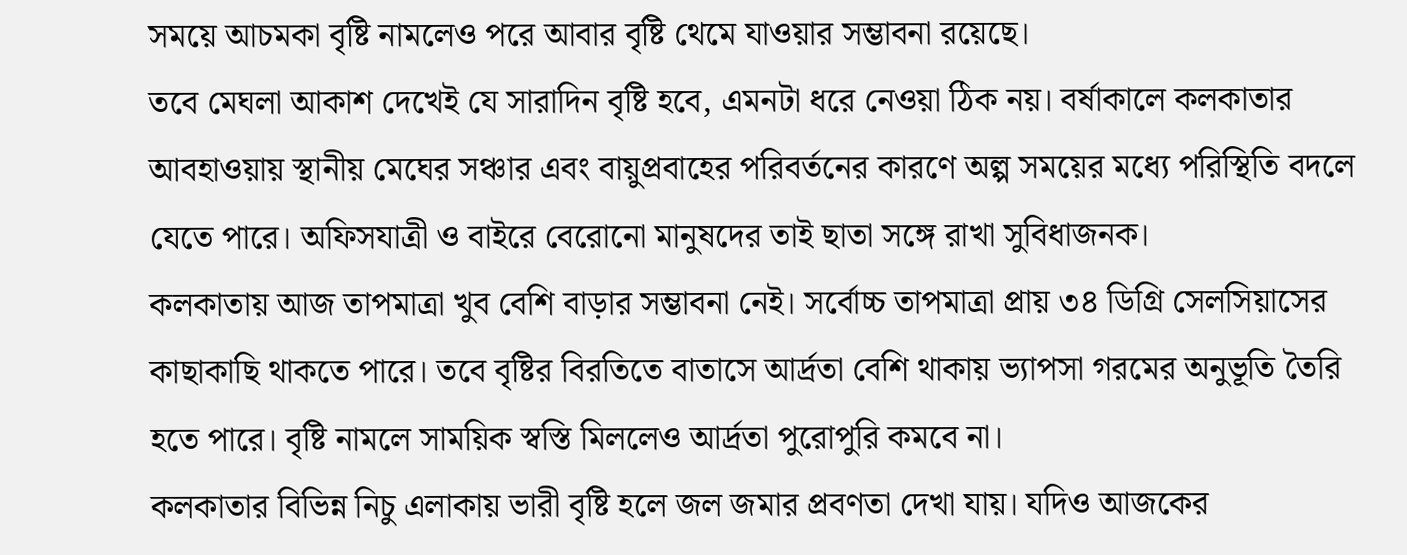সময়ে আচমকা বৃষ্টি নামলেও পরে আবার বৃষ্টি থেমে যাওয়ার সম্ভাবনা রয়েছে।
তবে মেঘলা আকাশ দেখেই যে সারাদিন বৃষ্টি হবে, এমনটা ধরে নেওয়া ঠিক নয়। বর্ষাকালে কলকাতার আবহাওয়ায় স্থানীয় মেঘের সঞ্চার এবং বায়ুপ্রবাহের পরিবর্তনের কারণে অল্প সময়ের মধ্যে পরিস্থিতি বদলে যেতে পারে। অফিসযাত্রী ও বাইরে বেরোনো মানুষদের তাই ছাতা সঙ্গে রাখা সুবিধাজনক।
কলকাতায় আজ তাপমাত্রা খুব বেশি বাড়ার সম্ভাবনা নেই। সর্বোচ্চ তাপমাত্রা প্রায় ৩৪ ডিগ্রি সেলসিয়াসের কাছাকাছি থাকতে পারে। তবে বৃষ্টির বিরতিতে বাতাসে আর্দ্রতা বেশি থাকায় ভ্যাপসা গরমের অনুভূতি তৈরি হতে পারে। বৃষ্টি নামলে সাময়িক স্বস্তি মিললেও আর্দ্রতা পুরোপুরি কমবে না।
কলকাতার বিভিন্ন নিচু এলাকায় ভারী বৃষ্টি হলে জল জমার প্রবণতা দেখা যায়। যদিও আজকের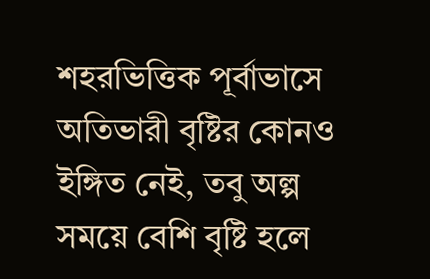শহরভিত্তিক পূর্বাভাসে অতিভারী বৃষ্টির কোনও ইঙ্গিত নেই, তবু অল্প সময়ে বেশি বৃষ্টি হলে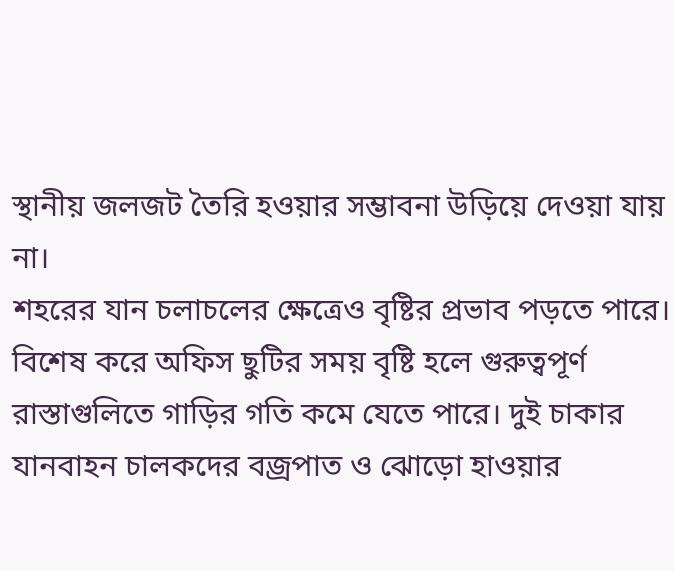স্থানীয় জলজট তৈরি হওয়ার সম্ভাবনা উড়িয়ে দেওয়া যায় না।
শহরের যান চলাচলের ক্ষেত্রেও বৃষ্টির প্রভাব পড়তে পারে। বিশেষ করে অফিস ছুটির সময় বৃষ্টি হলে গুরুত্বপূর্ণ রাস্তাগুলিতে গাড়ির গতি কমে যেতে পারে। দুই চাকার যানবাহন চালকদের বজ্রপাত ও ঝোড়ো হাওয়ার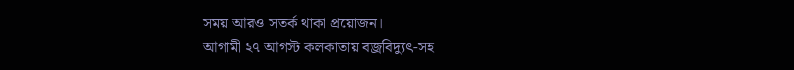সময় আরও সতর্ক থাকা প্রয়োজন।
আগামী ২৭ আগস্ট কলকাতায় বজ্রবিদ্যুৎ-সহ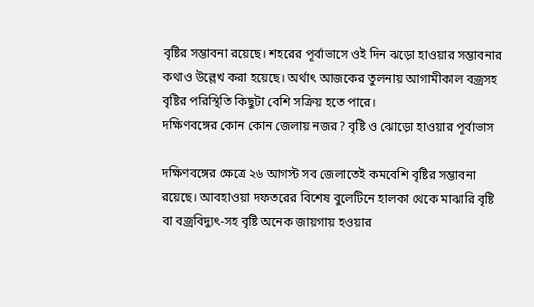বৃষ্টির সম্ভাবনা রয়েছে। শহরের পূর্বাভাসে ওই দিন ঝড়ো হাওয়ার সম্ভাবনার কথাও উল্লেখ করা হয়েছে। অর্থাৎ আজকের তুলনায় আগামীকাল বজ্রসহ বৃষ্টির পরিস্থিতি কিছুটা বেশি সক্রিয় হতে পারে।
দক্ষিণবঙ্গের কোন কোন জেলায় নজর? বৃষ্টি ও ঝোড়ো হাওয়ার পূর্বাভাস

দক্ষিণবঙ্গের ক্ষেত্রে ২৬ আগস্ট সব জেলাতেই কমবেশি বৃষ্টির সম্ভাবনা রয়েছে। আবহাওয়া দফতরের বিশেষ বুলেটিনে হালকা থেকে মাঝারি বৃষ্টি বা বজ্রবিদ্যুৎ-সহ বৃষ্টি অনেক জায়গায় হওয়ার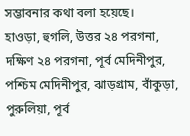সম্ভাবনার কথা বলা হয়েছে।
হাওড়া, হুগলি, উত্তর ২৪ পরগনা, দক্ষিণ ২৪ পরগনা, পূর্ব মেদিনীপুর, পশ্চিম মেদিনীপুর, ঝাড়গ্রাম, বাঁকুড়া, পুরুলিয়া, পূর্ব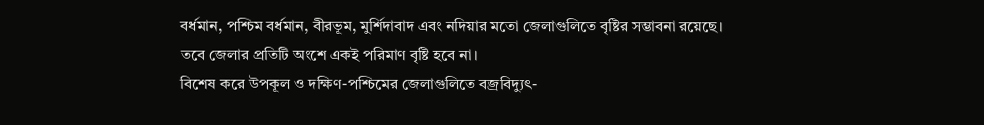বর্ধমান, পশ্চিম বর্ধমান, বীরভূম, মুর্শিদাবাদ এবং নদিয়ার মতো জেলাগুলিতে বৃষ্টির সম্ভাবনা রয়েছে। তবে জেলার প্রতিটি অংশে একই পরিমাণ বৃষ্টি হবে না।
বিশেষ করে উপকূল ও দক্ষিণ-পশ্চিমের জেলাগুলিতে বজ্রবিদ্যুৎ-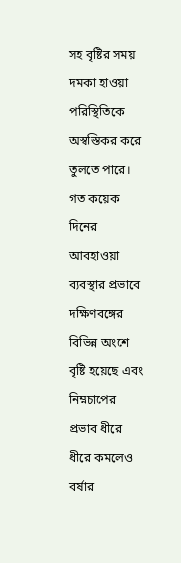সহ বৃষ্টির সময় দমকা হাওয়া পরিস্থিতিকে অস্বস্তিকর করে তুলতে পারে। গত কয়েক দিনের আবহাওয়া ব্যবস্থার প্রভাবে দক্ষিণবঙ্গের বিভিন্ন অংশে বৃষ্টি হয়েছে এবং নিম্নচাপের প্রভাব ধীরে ধীরে কমলেও বর্ষার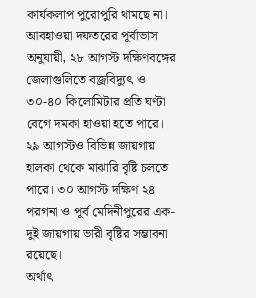কার্যকলাপ পুরোপুরি থামছে না।
আবহাওয়া দফতরের পূর্বাভাস অনুযায়ী, ২৮ আগস্ট দক্ষিণবঙ্গের জেলাগুলিতে বজ্রবিদ্যুৎ ও ৩০-৪০ কিলোমিটার প্রতি ঘণ্টা বেগে দমকা হাওয়া হতে পারে। ২৯ আগস্টও বিভিন্ন জায়গায় হালকা থেকে মাঝারি বৃষ্টি চলতে পারে। ৩০ আগস্ট দক্ষিণ ২৪ পরগনা ও পূর্ব মেদিনীপুরের এক-দুই জায়গায় ভারী বৃষ্টির সম্ভাবনা রয়েছে।
অর্থাৎ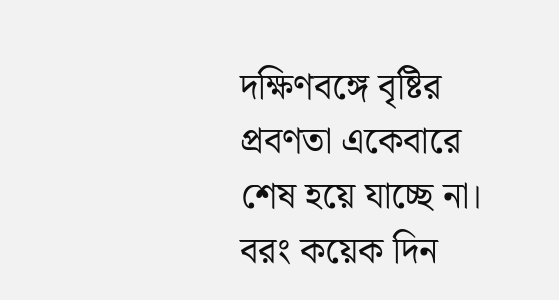দক্ষিণবঙ্গে বৃষ্টির প্রবণতা একেবারে শেষ হয়ে যাচ্ছে না। বরং কয়েক দিন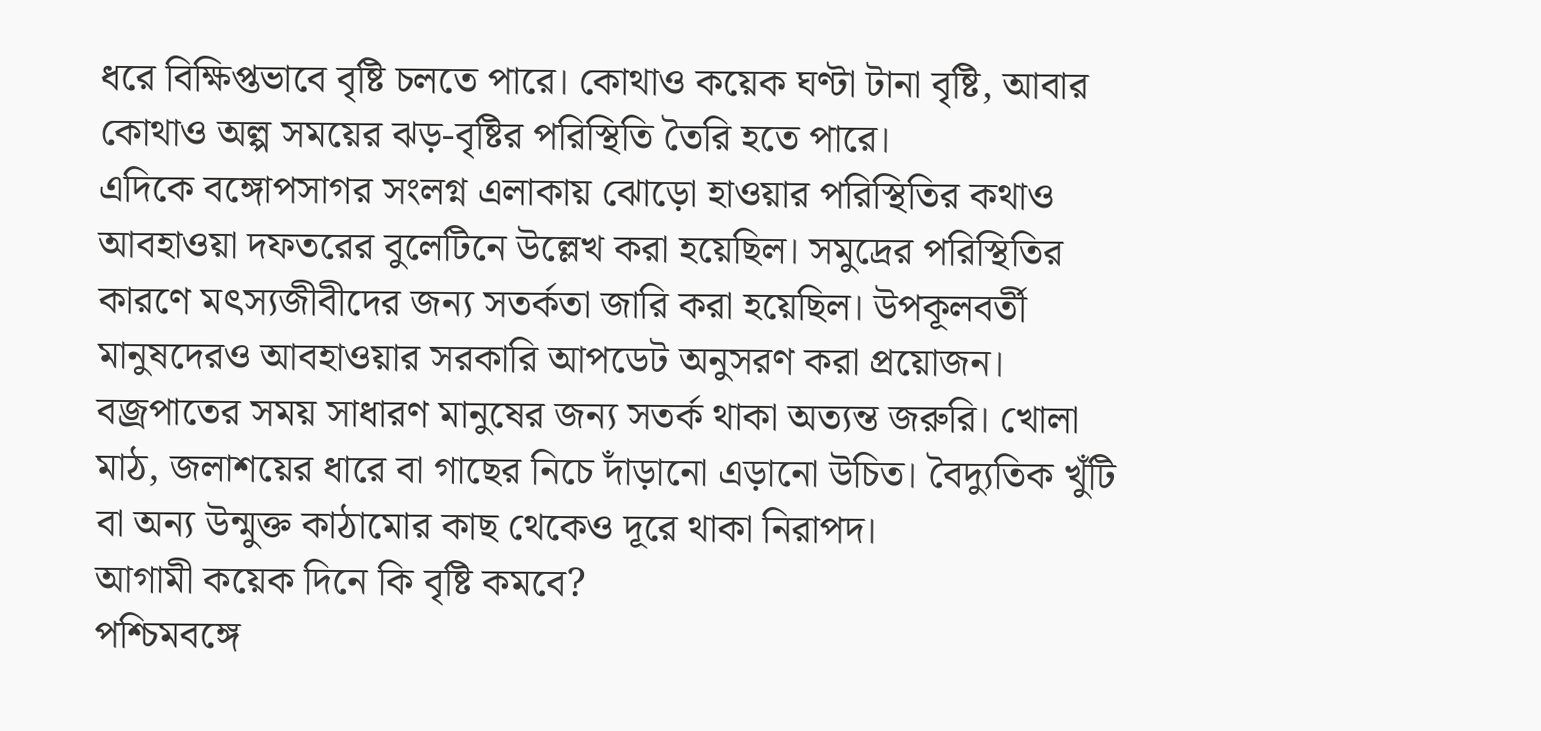ধরে বিক্ষিপ্তভাবে বৃষ্টি চলতে পারে। কোথাও কয়েক ঘণ্টা টানা বৃষ্টি, আবার কোথাও অল্প সময়ের ঝড়-বৃষ্টির পরিস্থিতি তৈরি হতে পারে।
এদিকে বঙ্গোপসাগর সংলগ্ন এলাকায় ঝোড়ো হাওয়ার পরিস্থিতির কথাও আবহাওয়া দফতরের বুলেটিনে উল্লেখ করা হয়েছিল। সমুদ্রের পরিস্থিতির কারণে মৎস্যজীবীদের জন্য সতর্কতা জারি করা হয়েছিল। উপকূলবর্তী মানুষদেরও আবহাওয়ার সরকারি আপডেট অনুসরণ করা প্রয়োজন।
বজ্রপাতের সময় সাধারণ মানুষের জন্য সতর্ক থাকা অত্যন্ত জরুরি। খোলা মাঠ, জলাশয়ের ধারে বা গাছের নিচে দাঁড়ানো এড়ানো উচিত। বৈদ্যুতিক খুঁটি বা অন্য উন্মুক্ত কাঠামোর কাছ থেকেও দূরে থাকা নিরাপদ।
আগামী কয়েক দিনে কি বৃষ্টি কমবে?
পশ্চিমবঙ্গে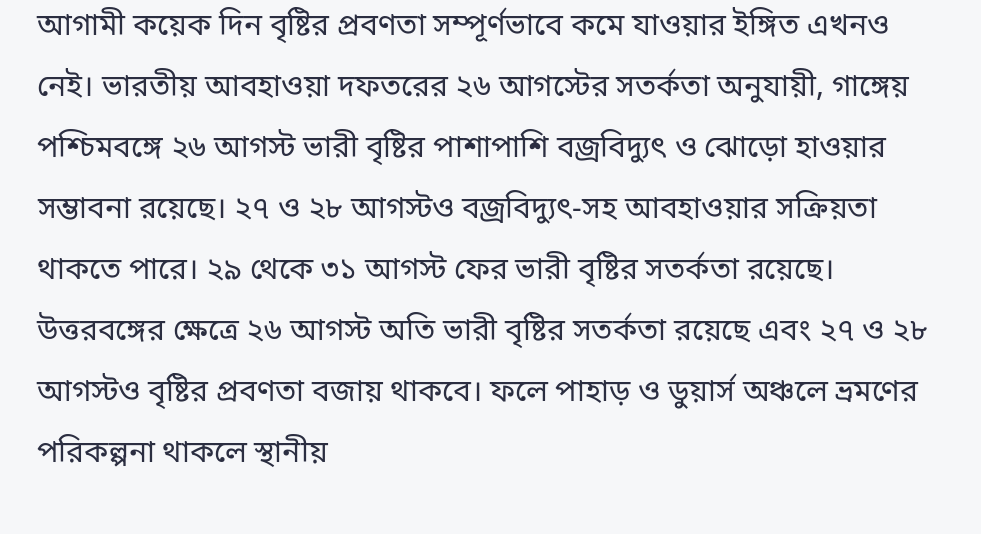আগামী কয়েক দিন বৃষ্টির প্রবণতা সম্পূর্ণভাবে কমে যাওয়ার ইঙ্গিত এখনও নেই। ভারতীয় আবহাওয়া দফতরের ২৬ আগস্টের সতর্কতা অনুযায়ী, গাঙ্গেয় পশ্চিমবঙ্গে ২৬ আগস্ট ভারী বৃষ্টির পাশাপাশি বজ্রবিদ্যুৎ ও ঝোড়ো হাওয়ার সম্ভাবনা রয়েছে। ২৭ ও ২৮ আগস্টও বজ্রবিদ্যুৎ-সহ আবহাওয়ার সক্রিয়তা থাকতে পারে। ২৯ থেকে ৩১ আগস্ট ফের ভারী বৃষ্টির সতর্কতা রয়েছে।
উত্তরবঙ্গের ক্ষেত্রে ২৬ আগস্ট অতি ভারী বৃষ্টির সতর্কতা রয়েছে এবং ২৭ ও ২৮ আগস্টও বৃষ্টির প্রবণতা বজায় থাকবে। ফলে পাহাড় ও ডুয়ার্স অঞ্চলে ভ্রমণের পরিকল্পনা থাকলে স্থানীয়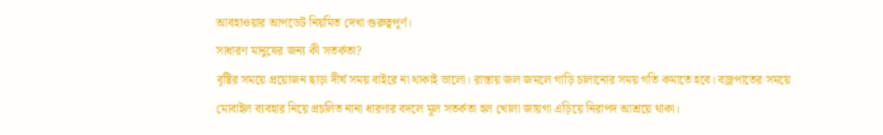আবহাওয়ার আপডেট নিয়মিত দেখা গুরুত্বপূর্ণ।
সাধারণ মানুষের জন্য কী সতর্কতা?
বৃষ্টির সময়ে প্রয়োজন ছাড়া দীর্ঘ সময় বাইরে না থাকাই ভালো। রাস্তায় জল জমলে গাড়ি চালানোর সময় গতি কমাতে হবে। বজ্রপাতের সময়ে মোবাইল ব্যবহার নিয়ে প্রচলিত নানা ধারণার বদলে মূল সতর্কতা হল খোলা জায়গা এড়িয়ে নিরাপদ আশ্রয়ে থাকা।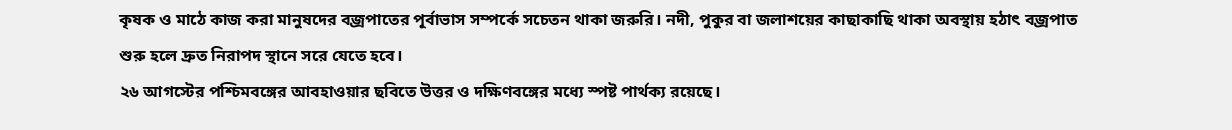কৃষক ও মাঠে কাজ করা মানুষদের বজ্রপাতের পূর্বাভাস সম্পর্কে সচেতন থাকা জরুরি। নদী, পুকুর বা জলাশয়ের কাছাকাছি থাকা অবস্থায় হঠাৎ বজ্রপাত শুরু হলে দ্রুত নিরাপদ স্থানে সরে যেতে হবে।
২৬ আগস্টের পশ্চিমবঙ্গের আবহাওয়ার ছবিতে উত্তর ও দক্ষিণবঙ্গের মধ্যে স্পষ্ট পার্থক্য রয়েছে।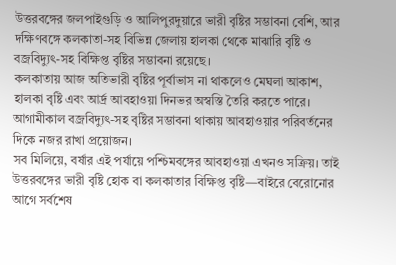উত্তরবঙ্গের জলপাইগুড়ি ও আলিপুরদুয়ারে ভারী বৃষ্টির সম্ভাবনা বেশি, আর দক্ষিণবঙ্গে কলকাতা-সহ বিভিন্ন জেলায় হালকা থেকে মাঝারি বৃষ্টি ও বজ্রবিদ্যুৎ-সহ বিক্ষিপ্ত বৃষ্টির সম্ভাবনা রয়েছে।
কলকাতায় আজ অতিভারী বৃষ্টির পূর্বাভাস না থাকলেও মেঘলা আকাশ, হালকা বৃষ্টি এবং আর্দ্র আবহাওয়া দিনভর অস্বস্তি তৈরি করতে পারে। আগামীকাল বজ্রবিদ্যুৎ-সহ বৃষ্টির সম্ভাবনা থাকায় আবহাওয়ার পরিবর্তনের দিকে নজর রাখা প্রয়োজন।
সব মিলিয়ে, বর্ষার এই পর্যায়ে পশ্চিমবঙ্গের আবহাওয়া এখনও সক্রিয়। তাই উত্তরবঙ্গের ভারী বৃষ্টি হোক বা কলকাতার বিক্ষিপ্ত বৃষ্টি—বাইরে বেরোনোর আগে সর্বশেষ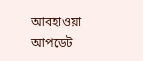আবহাওয়া আপডেট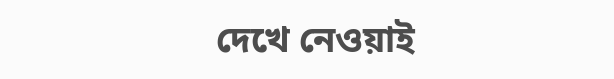দেখে নেওয়াই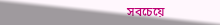সবচেয়ে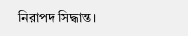নিরাপদ সিদ্ধান্ত।